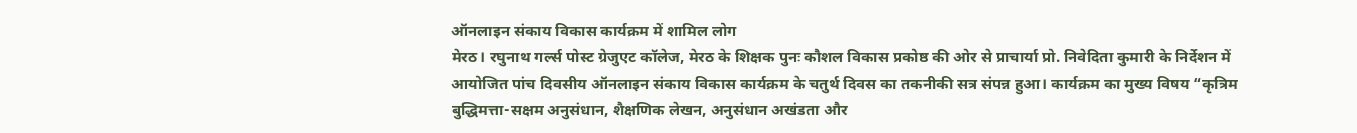ऑनलाइन संकाय विकास कार्यक्रम में शामिल लोग
मेरठ। रघुनाथ गर्ल्स पोस्ट ग्रेजुएट कॉलेज, मेरठ के शिक्षक पुनः कौशल विकास प्रकोष्ठ की ओर से प्राचार्या प्रो. निवेदिता कुमारी के निर्देशन में आयोजित पांच दिवसीय ऑनलाइन संकाय विकास कार्यक्रम के चतुर्थ दिवस का तकनीकी सत्र संपन्न हुआ। कार्यक्रम का मुख्य विषय “कृत्रिम बुद्धिमत्ता-सक्षम अनुसंधान, शैक्षणिक लेखन, अनुसंधान अखंडता और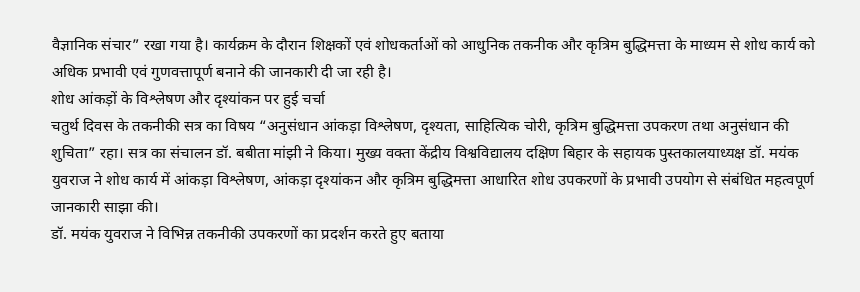वैज्ञानिक संचार” रखा गया है। कार्यक्रम के दौरान शिक्षकों एवं शोधकर्ताओं को आधुनिक तकनीक और कृत्रिम बुद्धिमत्ता के माध्यम से शोध कार्य को अधिक प्रभावी एवं गुणवत्तापूर्ण बनाने की जानकारी दी जा रही है।
शोध आंकड़ों के विश्लेषण और दृश्यांकन पर हुई चर्चा
चतुर्थ दिवस के तकनीकी सत्र का विषय “अनुसंधान आंकड़ा विश्लेषण, दृश्यता, साहित्यिक चोरी, कृत्रिम बुद्धिमत्ता उपकरण तथा अनुसंधान की शुचिता” रहा। सत्र का संचालन डॉ. बबीता मांझी ने किया। मुख्य वक्ता केंद्रीय विश्वविद्यालय दक्षिण बिहार के सहायक पुस्तकालयाध्यक्ष डॉ. मयंक युवराज ने शोध कार्य में आंकड़ा विश्लेषण, आंकड़ा दृश्यांकन और कृत्रिम बुद्धिमत्ता आधारित शोध उपकरणों के प्रभावी उपयोग से संबंधित महत्वपूर्ण जानकारी साझा की।
डॉ. मयंक युवराज ने विभिन्न तकनीकी उपकरणों का प्रदर्शन करते हुए बताया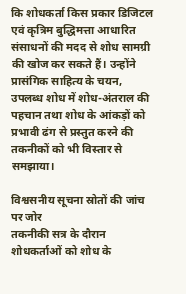कि शोधकर्ता किस प्रकार डिजिटल एवं कृत्रिम बुद्धिमत्ता आधारित संसाधनों की मदद से शोध सामग्री की खोज कर सकते हैं। उन्होंने प्रासंगिक साहित्य के चयन, उपलब्ध शोध में शोध-अंतराल की पहचान तथा शोध के आंकड़ों को प्रभावी ढंग से प्रस्तुत करने की तकनीकों को भी विस्तार से समझाया।

विश्वसनीय सूचना स्रोतों की जांच पर जोर
तकनीकी सत्र के दौरान शोधकर्ताओं को शोध के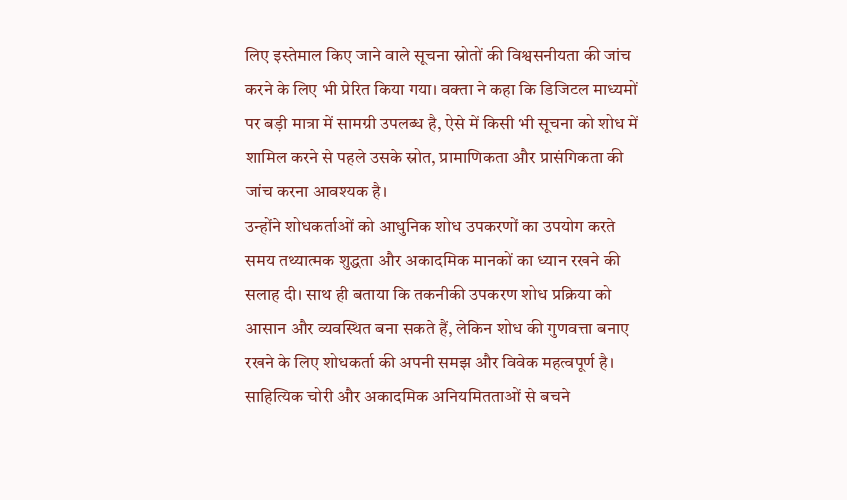लिए इस्तेमाल किए जाने वाले सूचना स्रोतों की विश्वसनीयता की जांच करने के लिए भी प्रेरित किया गया। वक्ता ने कहा कि डिजिटल माध्यमों पर बड़ी मात्रा में सामग्री उपलब्ध है, ऐसे में किसी भी सूचना को शोध में शामिल करने से पहले उसके स्रोत, प्रामाणिकता और प्रासंगिकता की जांच करना आवश्यक है।
उन्होंने शोधकर्ताओं को आधुनिक शोध उपकरणों का उपयोग करते समय तथ्यात्मक शुद्धता और अकादमिक मानकों का ध्यान रखने की सलाह दी। साथ ही बताया कि तकनीकी उपकरण शोध प्रक्रिया को आसान और व्यवस्थित बना सकते हैं, लेकिन शोध की गुणवत्ता बनाए रखने के लिए शोधकर्ता की अपनी समझ और विवेक महत्वपूर्ण है।
साहित्यिक चोरी और अकादमिक अनियमितताओं से बचने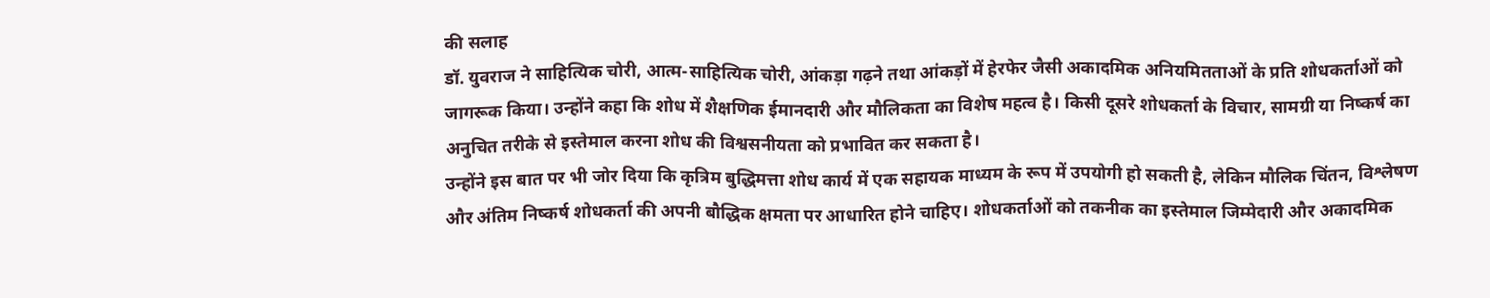की सलाह
डॉ. युवराज ने साहित्यिक चोरी, आत्म-साहित्यिक चोरी, आंकड़ा गढ़ने तथा आंकड़ों में हेरफेर जैसी अकादमिक अनियमितताओं के प्रति शोधकर्ताओं को जागरूक किया। उन्होंने कहा कि शोध में शैक्षणिक ईमानदारी और मौलिकता का विशेष महत्व है। किसी दूसरे शोधकर्ता के विचार, सामग्री या निष्कर्ष का अनुचित तरीके से इस्तेमाल करना शोध की विश्वसनीयता को प्रभावित कर सकता है।
उन्होंने इस बात पर भी जोर दिया कि कृत्रिम बुद्धिमत्ता शोध कार्य में एक सहायक माध्यम के रूप में उपयोगी हो सकती है, लेकिन मौलिक चिंतन, विश्लेषण और अंतिम निष्कर्ष शोधकर्ता की अपनी बौद्धिक क्षमता पर आधारित होने चाहिए। शोधकर्ताओं को तकनीक का इस्तेमाल जिम्मेदारी और अकादमिक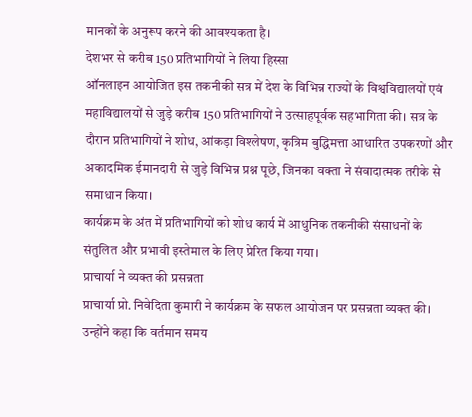मानकों के अनुरूप करने की आवश्यकता है।
देशभर से करीब 150 प्रतिभागियों ने लिया हिस्सा
ऑनलाइन आयोजित इस तकनीकी सत्र में देश के विभिन्न राज्यों के विश्वविद्यालयों एवं महाविद्यालयों से जुड़े करीब 150 प्रतिभागियों ने उत्साहपूर्वक सहभागिता की। सत्र के दौरान प्रतिभागियों ने शोध, आंकड़ा विश्लेषण, कृत्रिम बुद्धिमत्ता आधारित उपकरणों और अकादमिक ईमानदारी से जुड़े विभिन्न प्रश्न पूछे, जिनका वक्ता ने संवादात्मक तरीके से समाधान किया।
कार्यक्रम के अंत में प्रतिभागियों को शोध कार्य में आधुनिक तकनीकी संसाधनों के संतुलित और प्रभावी इस्तेमाल के लिए प्रेरित किया गया।
प्राचार्या ने व्यक्त की प्रसन्नता
प्राचार्या प्रो. निवेदिता कुमारी ने कार्यक्रम के सफल आयोजन पर प्रसन्नता व्यक्त की। उन्होंने कहा कि वर्तमान समय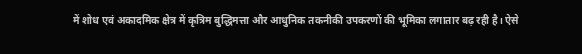में शोध एवं अकादमिक क्षेत्र में कृत्रिम बुद्धिमत्ता और आधुनिक तकनीकी उपकरणों की भूमिका लगातार बढ़ रही है। ऐसे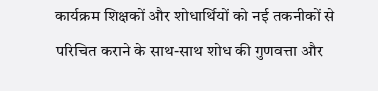कार्यक्रम शिक्षकों और शोधार्थियों को नई तकनीकों से परिचित कराने के साथ-साथ शोध की गुणवत्ता और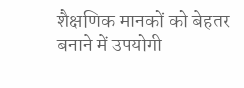शैक्षणिक मानकों को बेहतर बनाने में उपयोगी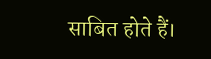साबित होते हैं।